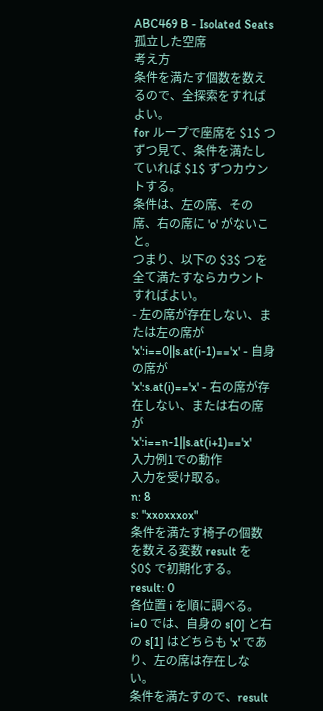ABC469 B - Isolated Seats
孤立した空席
考え方
条件を満たす個数を数えるので、全探索をすればよい。
for ループで座席を $1$ つずつ見て、条件を満たしていれば $1$ ずつカウントする。
条件は、左の席、その席、右の席に 'o' がないこと。
つまり、以下の $3$ つを全て満たすならカウントすればよい。
- 左の席が存在しない、または左の席が
'x':i==0||s.at(i-1)=='x' - 自身の席が
'x':s.at(i)=='x' - 右の席が存在しない、または右の席が
'x':i==n-1||s.at(i+1)=='x'
入力例1での動作
入力を受け取る。
n: 8
s: "xxoxxxox"
条件を満たす椅子の個数を数える変数 result を $0$ で初期化する。
result: 0
各位置 i を順に調べる。
i=0 では、自身の s[0] と右の s[1] はどちらも 'x' であり、左の席は存在しない。
条件を満たすので、result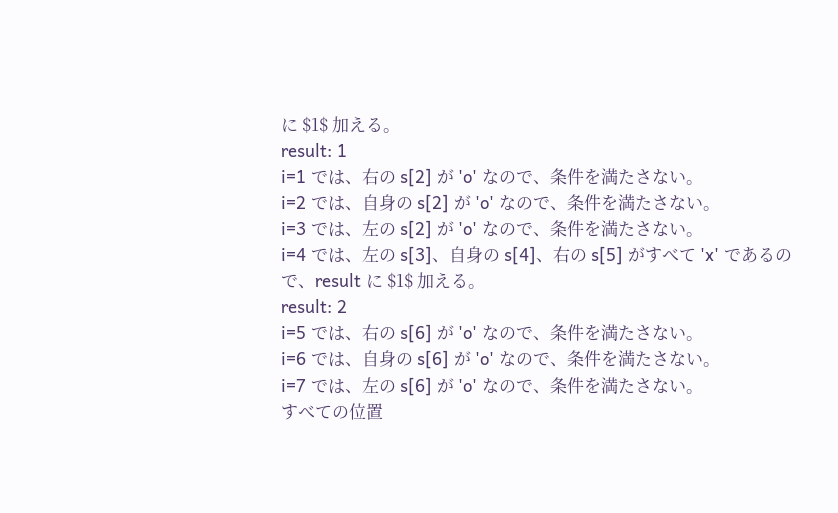に $1$ 加える。
result: 1
i=1 では、右の s[2] が 'o' なので、条件を満たさない。
i=2 では、自身の s[2] が 'o' なので、条件を満たさない。
i=3 では、左の s[2] が 'o' なので、条件を満たさない。
i=4 では、左の s[3]、自身の s[4]、右の s[5] がすべて 'x' であるので、result に $1$ 加える。
result: 2
i=5 では、右の s[6] が 'o' なので、条件を満たさない。
i=6 では、自身の s[6] が 'o' なので、条件を満たさない。
i=7 では、左の s[6] が 'o' なので、条件を満たさない。
すべての位置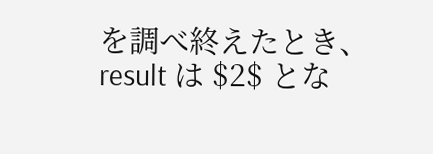を調べ終えたとき、result は $2$ とな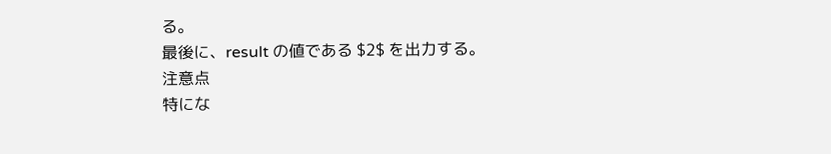る。
最後に、result の値である $2$ を出力する。
注意点
特にな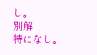し。
別解
特になし。